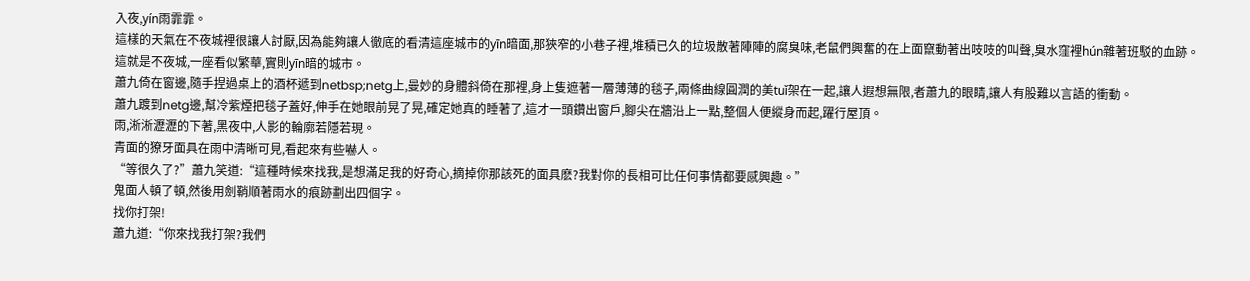入夜,yín雨霏霏。
這樣的天氣在不夜城裡很讓人討厭,因為能夠讓人徹底的看清這座城市的yīn暗面,那狹窄的小巷子裡,堆積已久的垃圾散著陣陣的腐臭味,老鼠們興奮的在上面竄動著出吱吱的叫聲,臭水窪裡hún雜著班駁的血跡。
這就是不夜城,一座看似繁華,實則yīn暗的城市。
蕭九倚在窗邊,隨手捏過桌上的酒杯遞到netbsp;netg上,曼妙的身體斜倚在那裡,身上隻遮著一層薄薄的毯子,兩條曲線圓潤的美tuǐ架在一起,讓人遐想無限,者蕭九的眼睛,讓人有股難以言語的衝動。
蕭九踱到netg邊,幫冷紫煙把毯子蓋好,伸手在她眼前晃了晃,確定她真的睡著了,這才一頭鑽出窗戶,腳尖在牆沿上一點,整個人便縱身而起,躍行屋頂。
雨,淅淅瀝瀝的下著,黑夜中,人影的輪廓若隱若現。
青面的獠牙面具在雨中清晰可見,看起來有些嚇人。
“等很久了?”蕭九笑道:“這種時候來找我,是想滿足我的好奇心,摘掉你那該死的面具麽?我對你的長相可比任何事情都要感興趣。”
鬼面人頓了頓,然後用劍鞘順著雨水的痕跡劃出四個字。
找你打架!
蕭九道:“你來找我打架?我們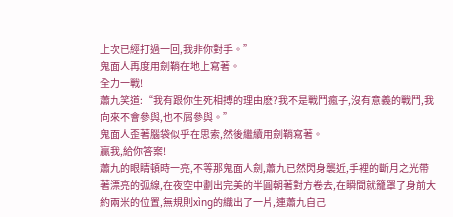上次已經打過一回,我非你對手。”
鬼面人再度用劍鞘在地上寫著。
全力一戰!
蕭九笑道:“我有跟你生死相搏的理由麽?我不是戰鬥瘋子,沒有意義的戰鬥,我向來不會參與,也不屑參與。”
鬼面人歪著腦袋似乎在思索,然後繼續用劍鞘寫著。
贏我,給你答案!
蕭九的眼睛頓時一亮,不等那鬼面人劍,蕭九已然閃身襲近,手裡的斷月之光帶著漂亮的弧線,在夜空中劃出完美的半圓朝著對方卷去,在瞬間就籠罩了身前大約兩米的位置,無規則xìng的織出了一片,連蕭九自己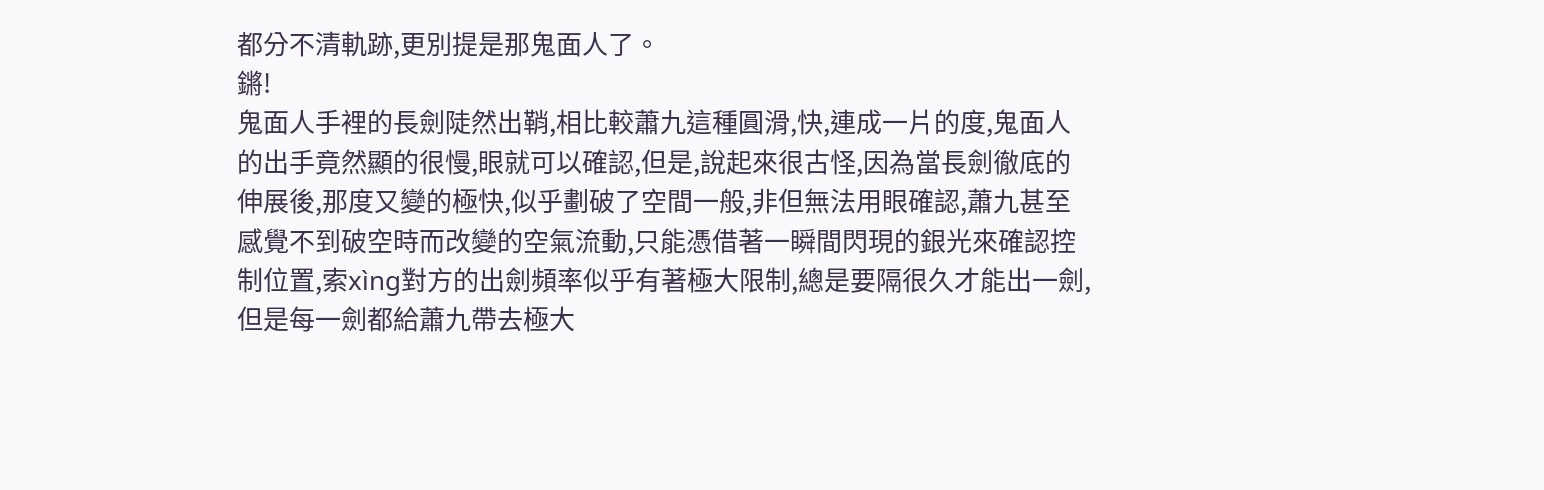都分不清軌跡,更別提是那鬼面人了。
鏘!
鬼面人手裡的長劍陡然出鞘,相比較蕭九這種圓滑,快,連成一片的度,鬼面人的出手竟然顯的很慢,眼就可以確認,但是,說起來很古怪,因為當長劍徹底的伸展後,那度又變的極快,似乎劃破了空間一般,非但無法用眼確認,蕭九甚至感覺不到破空時而改變的空氣流動,只能憑借著一瞬間閃現的銀光來確認控制位置,索xìng對方的出劍頻率似乎有著極大限制,總是要隔很久才能出一劍,但是每一劍都給蕭九帶去極大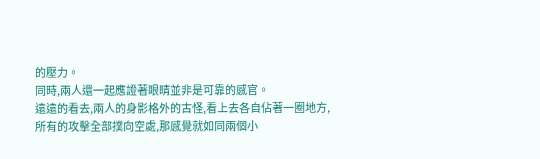的壓力。
同時,兩人還一起應證著眼睛並非是可靠的感官。
遠遠的看去,兩人的身影格外的古怪,看上去各自佔著一圈地方,所有的攻擊全部撲向空處,那感覺就如同兩個小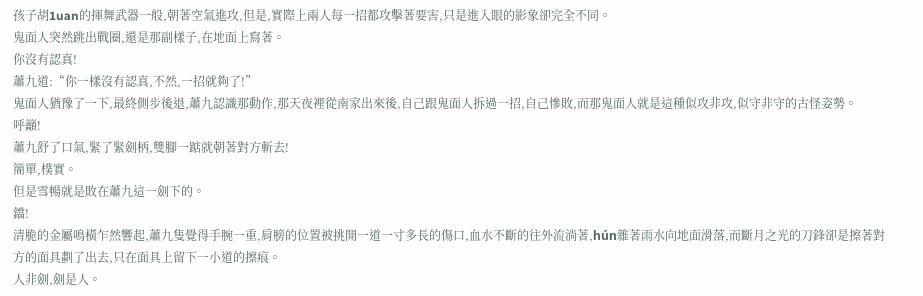孩子胡1uan的揮舞武器一般,朝著空氣進攻,但是,實際上兩人每一招都攻擊著要害,只是進入眼的影象卻完全不同。
鬼面人突然跳出戰圈,還是那副樣子,在地面上寫著。
你沒有認真!
蕭九道:“你一樣沒有認真,不然,一招就夠了!”
鬼面人猶豫了一下,最終側步後退,蕭九認識那動作,那天夜裡從南家出來後,自己跟鬼面人拆過一招,自己慘敗,而那鬼面人就是這種似攻非攻,似守非守的古怪姿勢。
呼籲!
蕭九舒了口氣,緊了緊劍柄,雙腳一踮就朝著對方斬去!
簡單,樸實。
但是雪暢就是敗在蕭九這一劍下的。
鐺!
清脆的金屬鳴橫乍然響起,蕭九隻覺得手腕一重,肩膀的位置被挑開一道一寸多長的傷口,血水不斷的往外流淌著,hún雜著雨水向地面滑落,而斷月之光的刀鋒卻是擦著對方的面具劃了出去,只在面具上留下一小道的擦痕。
人非劍,劍是人。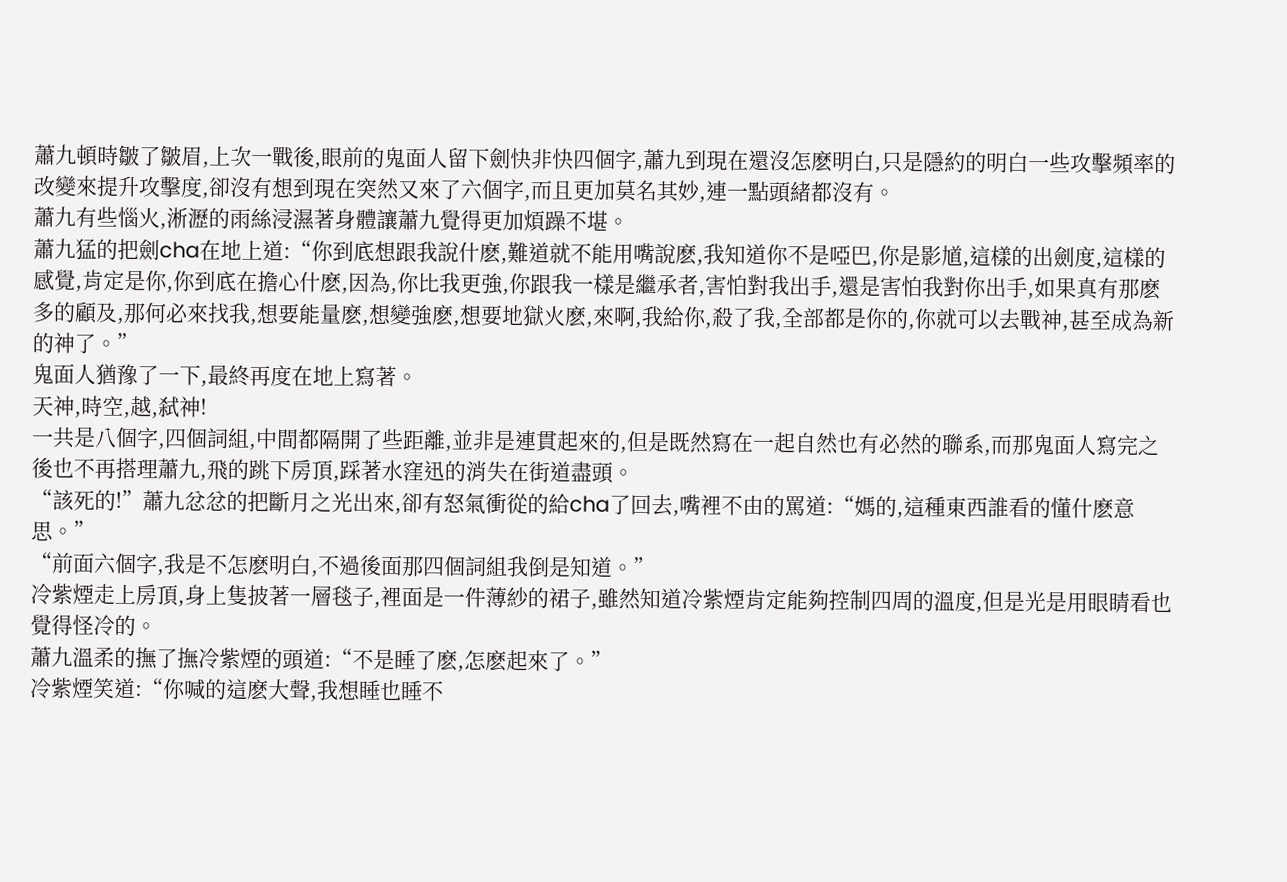蕭九頓時皺了皺眉,上次一戰後,眼前的鬼面人留下劍快非快四個字,蕭九到現在還沒怎麽明白,只是隱約的明白一些攻擊頻率的改變來提升攻擊度,卻沒有想到現在突然又來了六個字,而且更加莫名其妙,連一點頭緒都沒有。
蕭九有些惱火,淅瀝的雨絲浸濕著身體讓蕭九覺得更加煩躁不堪。
蕭九猛的把劍cha在地上道:“你到底想跟我說什麽,難道就不能用嘴說麽,我知道你不是啞巴,你是影馗,這樣的出劍度,這樣的感覺,肯定是你,你到底在擔心什麽,因為,你比我更強,你跟我一樣是繼承者,害怕對我出手,還是害怕我對你出手,如果真有那麽多的顧及,那何必來找我,想要能量麽,想變強麽,想要地獄火麽,來啊,我給你,殺了我,全部都是你的,你就可以去戰神,甚至成為新的神了。”
鬼面人猶豫了一下,最終再度在地上寫著。
天神,時空,越,弑神!
一共是八個字,四個詞組,中間都隔開了些距離,並非是連貫起來的,但是既然寫在一起自然也有必然的聯系,而那鬼面人寫完之後也不再搭理蕭九,飛的跳下房頂,踩著水窪迅的消失在街道盡頭。
“該死的!”蕭九忿忿的把斷月之光出來,卻有怒氣衝從的給cha了回去,嘴裡不由的罵道:“媽的,這種東西誰看的懂什麽意思。”
“前面六個字,我是不怎麽明白,不過後面那四個詞組我倒是知道。”
冷紫煙走上房頂,身上隻披著一層毯子,裡面是一件薄紗的裙子,雖然知道冷紫煙肯定能夠控制四周的溫度,但是光是用眼睛看也覺得怪冷的。
蕭九溫柔的撫了撫冷紫煙的頭道:“不是睡了麽,怎麽起來了。”
冷紫煙笑道:“你喊的這麽大聲,我想睡也睡不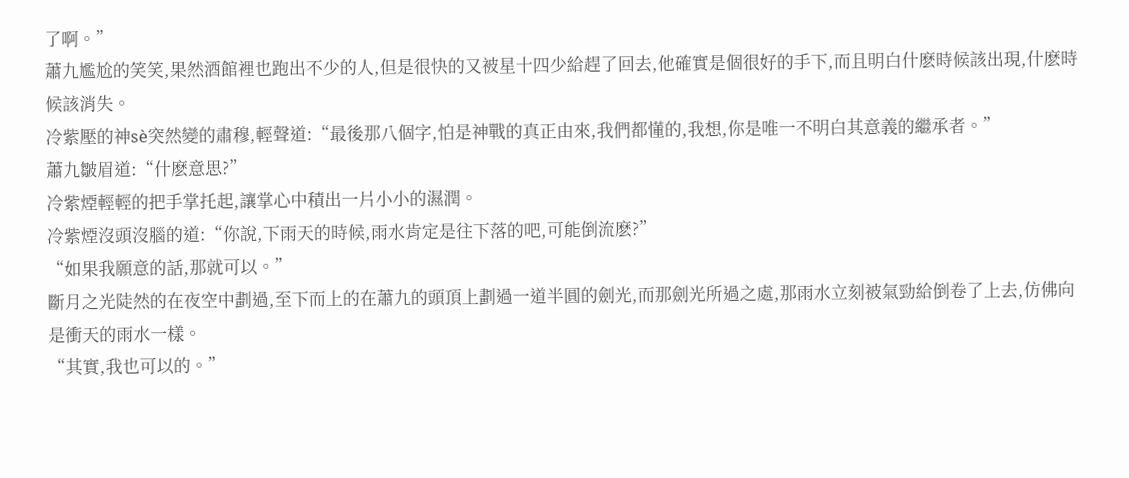了啊。”
蕭九尷尬的笑笑,果然酒館裡也跑出不少的人,但是很快的又被星十四少給趕了回去,他確實是個很好的手下,而且明白什麽時候該出現,什麽時候該消失。
冷紫壓的神sè突然變的肅穆,輕聲道:“最後那八個字,怕是神戰的真正由來,我們都懂的,我想,你是唯一不明白其意義的繼承者。”
蕭九皺眉道:“什麽意思?”
冷紫煙輕輕的把手掌托起,讓掌心中積出一片小小的濕潤。
冷紫煙沒頭沒腦的道:“你說,下雨天的時候,雨水肯定是往下落的吧,可能倒流麽?”
“如果我願意的話,那就可以。”
斷月之光陡然的在夜空中劃過,至下而上的在蕭九的頭頂上劃過一道半圓的劍光,而那劍光所過之處,那雨水立刻被氣勁給倒卷了上去,仿佛向是衝天的雨水一樣。
“其實,我也可以的。”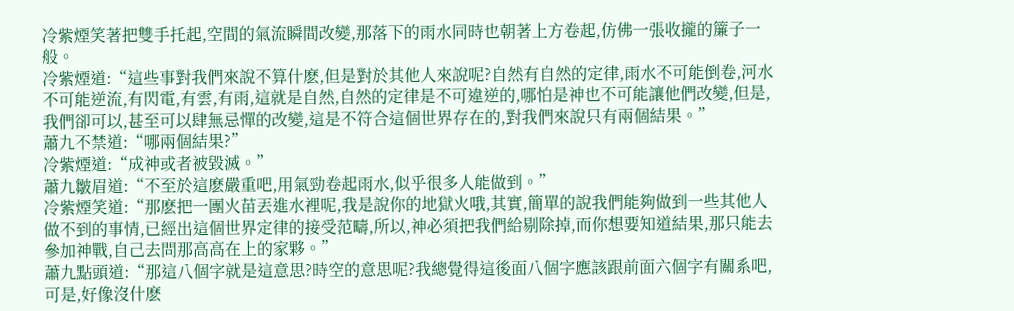冷紫煙笑著把雙手托起,空間的氣流瞬間改變,那落下的雨水同時也朝著上方卷起,仿佛一張收攏的簾子一般。
冷紫煙道:“這些事對我們來說不算什麽,但是對於其他人來說呢?自然有自然的定律,雨水不可能倒卷,河水不可能逆流,有閃電,有雲,有雨,這就是自然,自然的定律是不可違逆的,哪怕是神也不可能讓他們改變,但是,我們卻可以,甚至可以肆無忌憚的改變,這是不符合這個世界存在的,對我們來說只有兩個結果。”
蕭九不禁道:“哪兩個結果?”
冷紫煙道:“成神或者被毀滅。”
蕭九皺眉道:“不至於這麽嚴重吧,用氣勁卷起雨水,似乎很多人能做到。”
冷紫煙笑道:“那麽把一團火苗丟進水裡呢,我是說你的地獄火哦,其實,簡單的說我們能夠做到一些其他人做不到的事情,已經出這個世界定律的接受范疇,所以,神必須把我們給剔除掉,而你想要知道結果,那只能去參加神戰,自己去問那高高在上的家夥。”
蕭九點頭道:“那這八個字就是這意思?時空的意思呢?我總覺得這後面八個字應該跟前面六個字有關系吧,可是,好像沒什麽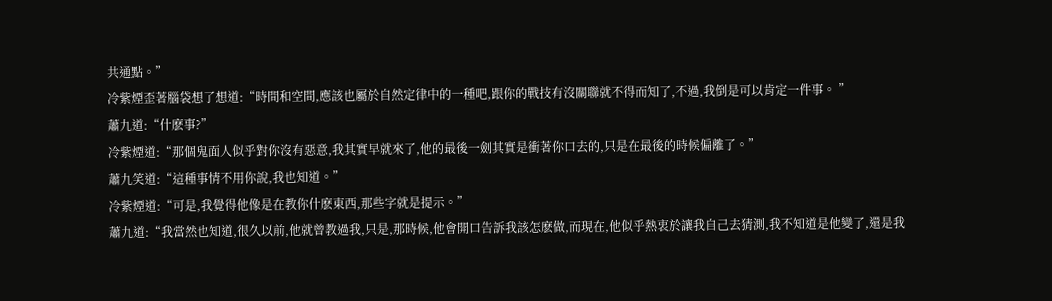共通點。”
冷紫煙歪著腦袋想了想道:“時間和空間,應該也屬於自然定律中的一種吧,跟你的戰技有沒關聯就不得而知了,不過,我倒是可以肯定一件事。 ”
蕭九道:“什麽事?”
冷紫煙道:“那個鬼面人似乎對你沒有惡意,我其實早就來了,他的最後一劍其實是衝著你口去的,只是在最後的時候偏離了。”
蕭九笑道:“這種事情不用你說,我也知道。”
冷紫煙道:“可是,我覺得他像是在教你什麽東西,那些字就是提示。”
蕭九道:“我當然也知道,很久以前,他就曾教過我,只是,那時候,他會開口告訴我該怎麽做,而現在,他似乎熱衷於讓我自己去猜測,我不知道是他變了,還是我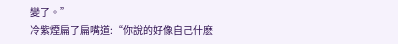變了。”
冷紫煙扁了扁嘴道:“你說的好像自己什麽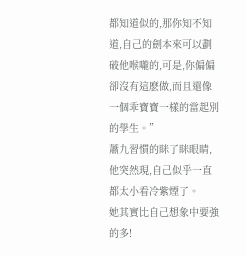都知道似的,那你知不知道,自己的劍本來可以劃破他喉嚨的,可是,你偏偏卻沒有這麽做,而且還像一個乖寶寶一樣的當起別的學生。”
蕭九習慣的眯了眯眼睛,他突然現,自己似乎一直都太小看冷紫煙了。
她其實比自己想象中要強的多!